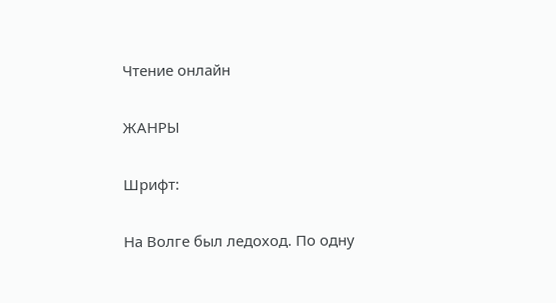Чтение онлайн

ЖАНРЫ

Шрифт:

На Волге был ледоход. По одну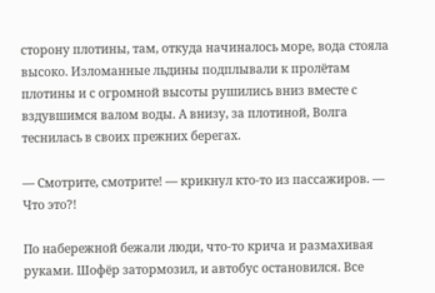сторону плотины, там, откуда начиналось море, вода стояла высоко. Изломанные льдины подплывали к пролётам плотины и с огромной высоты рушились вниз вместе с вздувшимся валом воды. А внизу, за плотиной, Волга теснилась в своих прежних берегах.

— Смотрите, смотрите! — крикнул кто-то из пассажиров. — Что это?!

По набережной бежали люди, что-то крича и размахивая руками. Шофёр затормозил, и автобус остановился. Все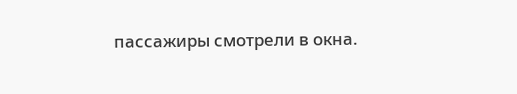пассажиры смотрели в окна.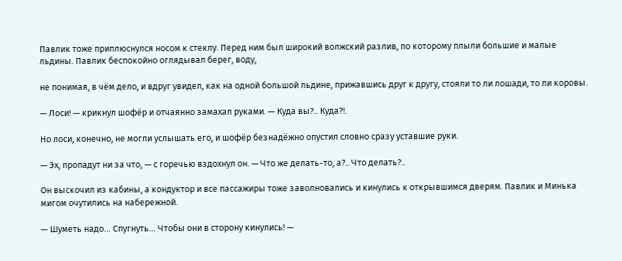Павлик тоже приплюснулся носом к стеклу. Перед ним был широкий волжский разлив, по которому плыли большие и малые льдины. Павлик беспокойно оглядывал берег, воду,

не понимая, в чём дело, и вдруг увидел, как на одной большой льдине, прижавшись друг к другу, стояли то ли лошади, то ли коровы.

— Лоси! — крикнул шофёр и отчаянно замахал руками. — Куда вы?.. Куда?!.

Но лоси, конечно, не могли услышать его, и шофёр безнадёжно опустил словно сразу уставшие руки.

— Эх, пропадут ни за что, — с горечью вздохнул он. — Что же делать-то, а?.. Что делать?..

Он выскочил из кабины, а кондуктор и все пассажиры тоже заволновались и кинулись к открывшимся дверям. Павлик и Минька мигом очутились на набережной.

— Шуметь надо… Спугнуть… Чтобы они в сторону кинулись! —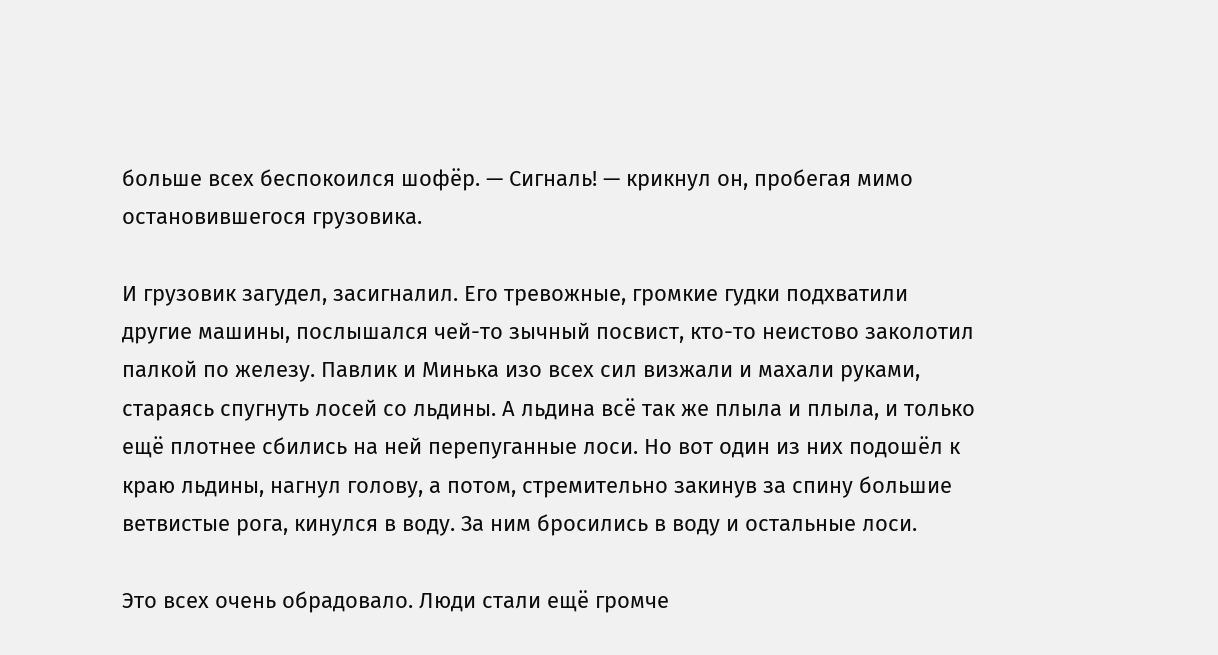больше всех беспокоился шофёр. — Сигналь! — крикнул он, пробегая мимо остановившегося грузовика.

И грузовик загудел, засигналил. Его тревожные, громкие гудки подхватили другие машины, послышался чей-то зычный посвист, кто-то неистово заколотил палкой по железу. Павлик и Минька изо всех сил визжали и махали руками, стараясь спугнуть лосей со льдины. А льдина всё так же плыла и плыла, и только ещё плотнее сбились на ней перепуганные лоси. Но вот один из них подошёл к краю льдины, нагнул голову, а потом, стремительно закинув за спину большие ветвистые рога, кинулся в воду. За ним бросились в воду и остальные лоси.

Это всех очень обрадовало. Люди стали ещё громче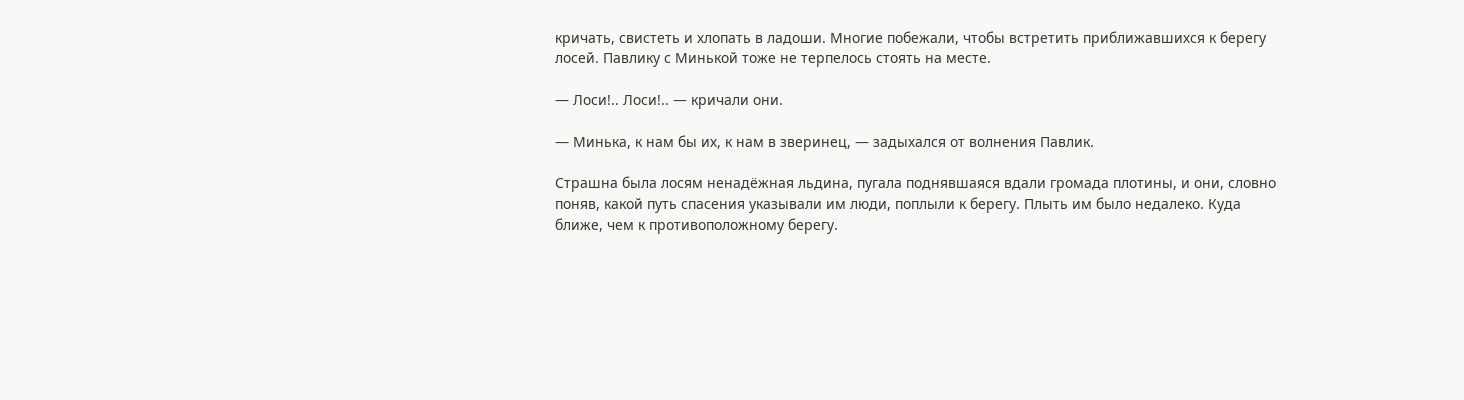кричать, свистеть и хлопать в ладоши. Многие побежали, чтобы встретить приближавшихся к берегу лосей. Павлику с Минькой тоже не терпелось стоять на месте.

— Лоси!.. Лоси!.. — кричали они.

— Минька, к нам бы их, к нам в зверинец, — задыхался от волнения Павлик.

Страшна была лосям ненадёжная льдина, пугала поднявшаяся вдали громада плотины, и они, словно поняв, какой путь спасения указывали им люди, поплыли к берегу. Плыть им было недалеко. Куда ближе, чем к противоположному берегу.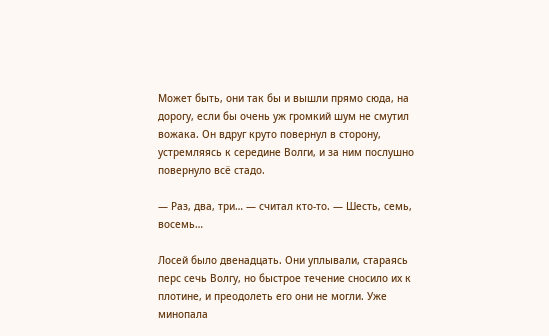Может быть, они так бы и вышли прямо сюда, на дорогу, если бы очень уж громкий шум не смутил вожака. Он вдруг круто повернул в сторону, устремляясь к середине Волги, и за ним послушно повернуло всё стадо.

— Раз, два, три… — считал кто-то. — Шесть, семь, восемь…

Лосей было двенадцать. Они уплывали, стараясь перс сечь Волгу, но быстрое течение сносило их к плотине, и преодолеть его они не могли. Уже минопала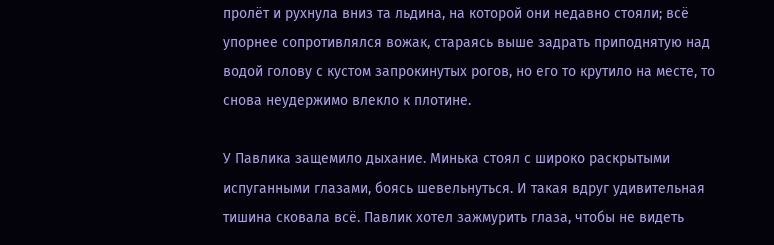пролёт и рухнула вниз та льдина, на которой они недавно стояли; всё упорнее сопротивлялся вожак, стараясь выше задрать приподнятую над водой голову с кустом запрокинутых рогов, но его то крутило на месте, то снова неудержимо влекло к плотине.

У Павлика защемило дыхание. Минька стоял с широко раскрытыми испуганными глазами, боясь шевельнуться. И такая вдруг удивительная тишина сковала всё. Павлик хотел зажмурить глаза, чтобы не видеть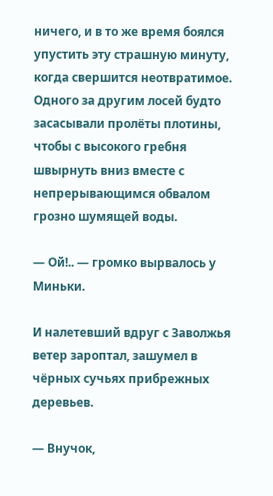ничего, и в то же время боялся упустить эту страшную минуту, когда свершится неотвратимое. Одного за другим лосей будто засасывали пролёты плотины, чтобы с высокого гребня швырнуть вниз вместе с непрерывающимся обвалом грозно шумящей воды.

— Ой!.. — громко вырвалось у Миньки.

И налетевший вдруг с Заволжья ветер зароптал, зашумел в чёрных сучьях прибрежных деревьев.

— Внучок,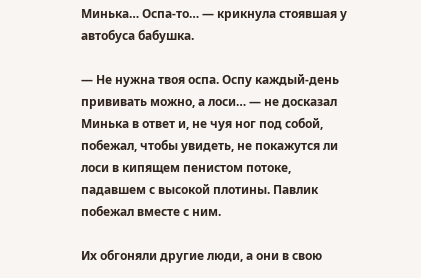Минька… Оспа-то… — крикнула стоявшая у автобуса бабушка.

— Не нужна твоя оспа. Оспу каждый-день прививать можно, а лоси… — не досказал Минька в ответ и, не чуя ног под собой, побежал, чтобы увидеть, не покажутся ли лоси в кипящем пенистом потоке, падавшем с высокой плотины. Павлик побежал вместе с ним.

Их обгоняли другие люди, а они в свою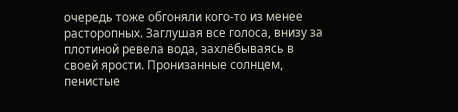очередь тоже обгоняли кого-то из менее расторопных. Заглушая все голоса, внизу за плотиной ревела вода, захлёбываясь в своей ярости. Пронизанные солнцем, пенистые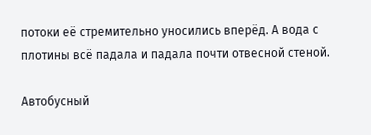потоки её стремительно уносились вперёд. А вода с плотины всё падала и падала почти отвесной стеной.

Автобусный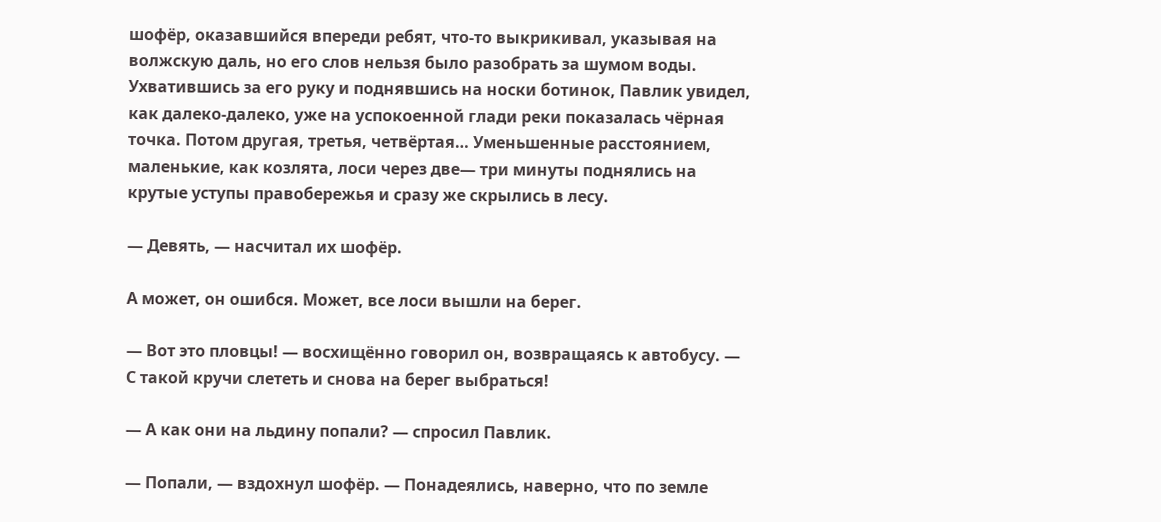шофёр, оказавшийся впереди ребят, что-то выкрикивал, указывая на волжскую даль, но его слов нельзя было разобрать за шумом воды. Ухватившись за его руку и поднявшись на носки ботинок, Павлик увидел, как далеко-далеко, уже на успокоенной глади реки показалась чёрная точка. Потом другая, третья, четвёртая… Уменьшенные расстоянием, маленькие, как козлята, лоси через две— три минуты поднялись на крутые уступы правобережья и сразу же скрылись в лесу.

— Девять, — насчитал их шофёр.

А может, он ошибся. Может, все лоси вышли на берег.

— Вот это пловцы! — восхищённо говорил он, возвращаясь к автобусу. — С такой кручи слететь и снова на берег выбраться!

— А как они на льдину попали? — спросил Павлик.

— Попали, — вздохнул шофёр. — Понадеялись, наверно, что по земле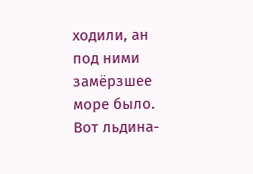ходили, ан под ними замёрзшее море было. Вот льдина-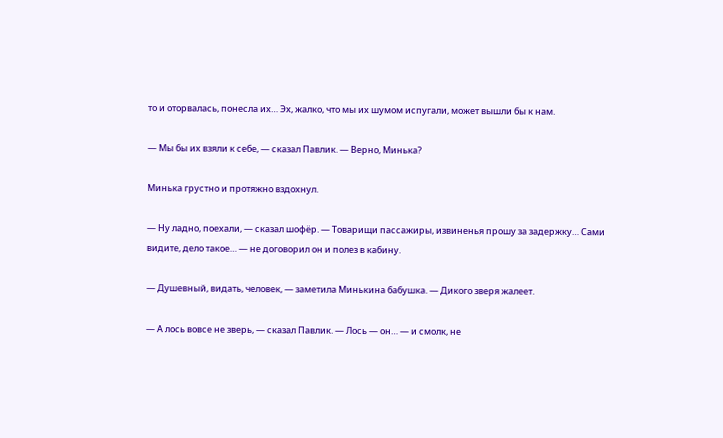то и оторвалась, понесла их… Эх, жалко, что мы их шумом испугали, может вышли бы к нам.

— Мы бы их взяли к себе, — сказал Павлик. — Верно, Минька?

Минька грустно и протяжно вздохнул.

— Ну ладно, поехали, — сказал шофёр. — Товарищи пассажиры, извиненья прошу за задержку… Сами видите, дело такое… — не договорил он и полез в кабину.

— Душевный, видать, человек, — заметила Минькина бабушка. — Дикого зверя жалеет.

— А лось вовсе не зверь, — сказал Павлик. — Лось — он… — и смолк, не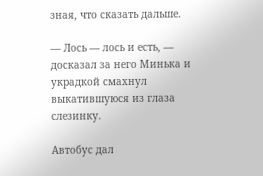зная, что сказать дальше.

— Лось — лось и есть, — досказал за него Минька и украдкой смахнул выкатившуюся из глаза слезинку.

Автобус дал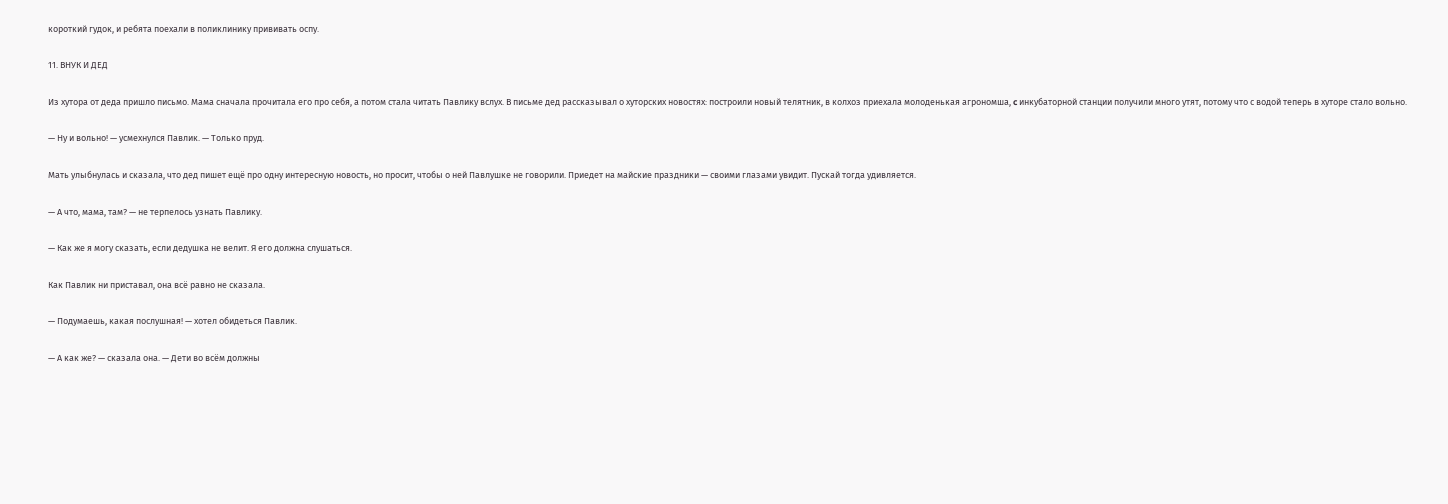короткий гудок, и ребята поехали в поликлинику прививать оспу.

11. ВНУК И ДЕД

Из хутора от деда пришло письмо. Мама сначала прочитала его про себя, а потом стала читать Павлику вслух. В письме дед рассказывал о хуторских новостях: построили новый телятник, в колхоз приехала молоденькая агрономша, c инкубаторной станции получили много утят, потому что с водой теперь в хуторе стало вольно.

— Ну и вольно! — усмехнулся Павлик. — Только пруд.

Мать улыбнулась и сказала, что дед пишет ещё про одну интересную новость, но просит, чтобы о ней Павлушке не говорили. Приедет на майские праздники — своими глазами увидит. Пускай тогда удивляется.

— А что, мама, там? — не терпелось узнать Павлику.

— Как же я могу сказать, если дедушка не велит. Я его должна слушаться.

Как Павлик ни приставал, она всё равно не сказала.

— Подумаешь, какая послушная! — хотел обидеться Павлик.

— А как же? — сказала она. — Дети во всём должны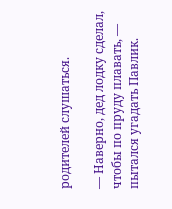родителей слушаться.

— Наверно, дед лодку сделал, чтобы по пруду плавать, — пытался угадать Павлик.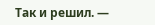Так и решил. —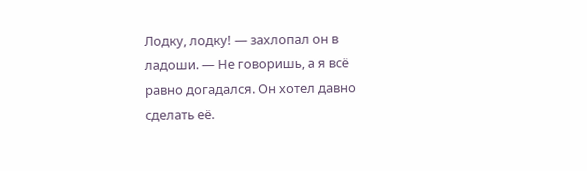Лодку, лодку! — захлопал он в ладоши. — Не говоришь, а я всё равно догадался. Он хотел давно сделать её.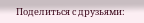Поделиться с друзьями: